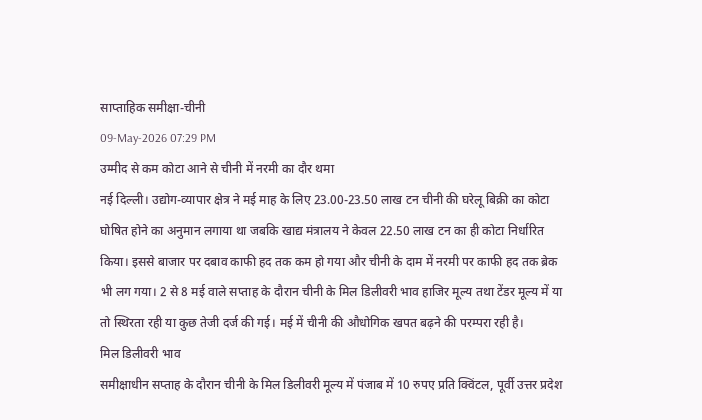साप्ताहिक समीक्षा-चीनी
09-May-2026 07:29 PM
उम्मीद से कम कोटा आने से चीनी में नरमी का दौर थमा
नई दिल्ली। उद्योग-व्यापार क्षेत्र ने मई माह के लिए 23.00-23.50 लाख टन चीनी की घरेलू बिक्री का कोटा घोषित होने का अनुमान लगाया था जबकि खाद्य मंत्रालय ने केवल 22.50 लाख टन का ही कोटा निर्धारित किया। इससे बाजार पर दबाव काफी हद तक कम हो गया और चीनी के दाम में नरमी पर काफी हद तक ब्रेक भी लग गया। 2 से 8 मई वाले सप्ताह के दौरान चीनी के मिल डिलीवरी भाव हाजिर मूल्य तथा टेंडर मूल्य में या तो स्थिरता रही या कुछ तेजी दर्ज की गई। मई में चीनी की औधोगिक खपत बढ़ने की परम्परा रही है।
मिल डिलीवरी भाव
समीक्षाधीन सप्ताह के दौरान चीनी के मिल डिलीवरी मूल्य में पंजाब में 10 रुपए प्रति क्विंटल, पूर्वी उत्तर प्रदेश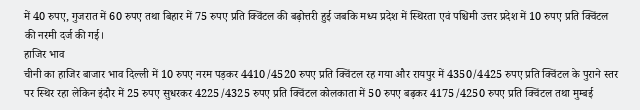में 40 रुपए, गुजरात में 60 रुपए तथा बिहार में 75 रुपए प्रति क्विंटल की बढ़ोत्तरी हुई जबकि मध्य प्रदेश में स्थिरता एवं पश्चिमी उत्तर प्रदेश में 10 रुपए प्रति क्विंटल की नरमी दर्ज की गई।
हाजिर भाव
चीनी का हाजिर बाजार भाव दिल्ली में 10 रुपए नरम पड़कर 4410/4520 रुपए प्रति क्विंटल रह गया और रायपुर में 4350/4425 रुपए प्रति क्विंटल के पुराने स्तर पर स्थिर रहा लेकिन इंदौर में 25 रुपए सुधरकर 4225/4325 रुपए प्रति क्विंटल कोलकाता में 50 रुपए बढ़कर 4175/4250 रुपए प्रति क्विंटल तथा मुम्बई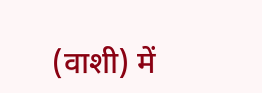(वाशी) में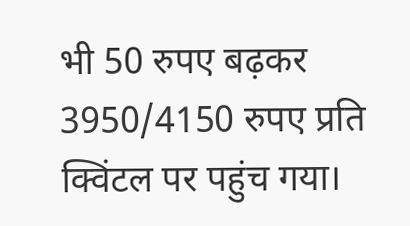भी 50 रुपए बढ़कर 3950/4150 रुपए प्रति क्विंटल पर पहुंच गया।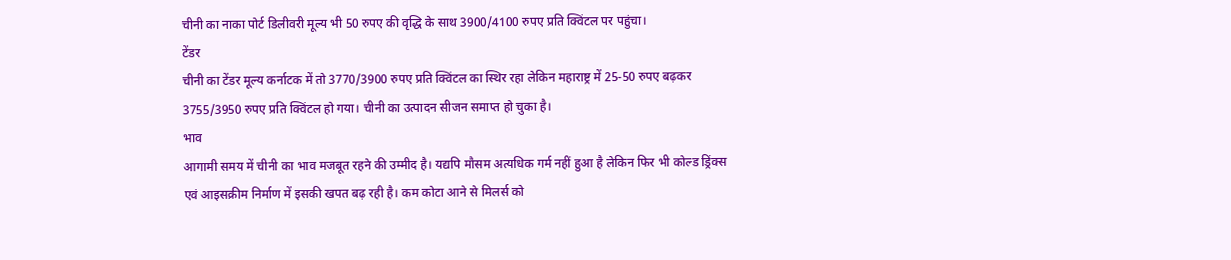चीनी का नाका पोर्ट डिलीवरी मूल्य भी 50 रुपए की वृद्धि के साथ 3900/4100 रुपए प्रति क्विंटल पर पहुंचा।
टेंडर
चीनी का टेंडर मूल्य कर्नाटक में तो 3770/3900 रुपए प्रति क्विंटल का स्थिर रहा लेकिन महाराष्ट्र में 25-50 रुपए बढ़कर 3755/3950 रुपए प्रति क्विंटल हो गया। चीनी का उत्पादन सीजन समाप्त हो चुका है।
भाव
आगामी समय में चीनी का भाव मजबूत रहने की उम्मीद है। यद्यपि मौसम अत्यधिक गर्म नहीं हुआ है लेकिन फिर भी कोल्ड ड्रिंक्स एवं आइसक्रीम निर्माण में इसकी खपत बढ़ रही है। कम कोटा आने से मिलर्स को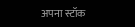अपना स्टॉक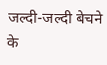जल्दी-जल्दी बेचने के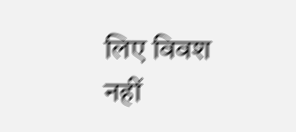लिए विवश नहीं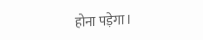होना पड़ेगा।